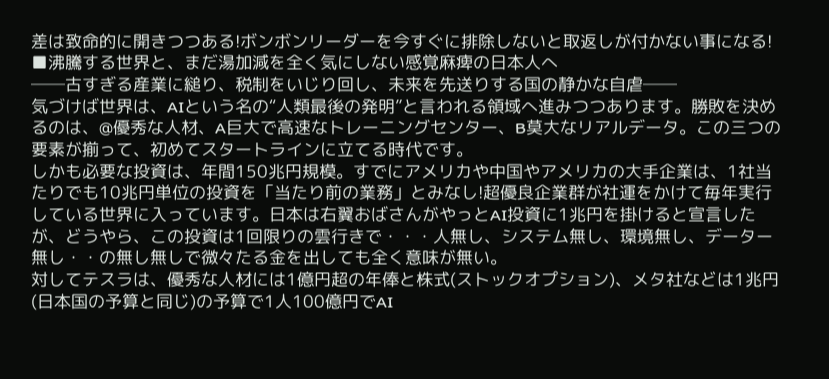差は致命的に開きつつある!ボンボンリーダーを今すぐに排除しないと取返しが付かない事になる!
■沸騰する世界と、まだ湯加減を全く気にしない感覚麻痺の日本人へ
──古すぎる産業に縋り、税制をいじり回し、未来を先送りする国の静かな自虐──
気づけば世界は、AIという名の“人類最後の発明”と言われる領域へ進みつつあります。勝敗を決めるのは、@優秀な人材、A巨大で高速なトレーニングセンター、B莫大なリアルデータ。この三つの要素が揃って、初めてスタートラインに立てる時代です。
しかも必要な投資は、年間150兆円規模。すでにアメリカや中国やアメリカの大手企業は、1社当たりでも10兆円単位の投資を「当たり前の業務」とみなし!超優良企業群が社運をかけて毎年実行している世界に入っています。日本は右翼おばさんがやっとAI投資に1兆円を掛けると宣言したが、どうやら、この投資は1回限りの雲行きで・・・人無し、システム無し、環境無し、データー無し・・の無し無しで微々たる金を出しても全く意味が無い。
対してテスラは、優秀な人材には1億円超の年俸と株式(ストックオプション)、メタ社などは1兆円(日本国の予算と同じ)の予算で1人100億円でAI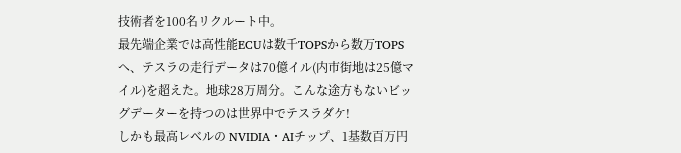技術者を100名リクルート中。
最先端企業では高性能ECUは数千TOPSから数万TOPSへ、テスラの走行データは70億イル(内市街地は25億マイル)を超えた。地球28万周分。こんな途方もないビッグデーターを持つのは世界中でテスラダケ!
しかも最高レベルの NVIDIA・AIチップ、1基数百万円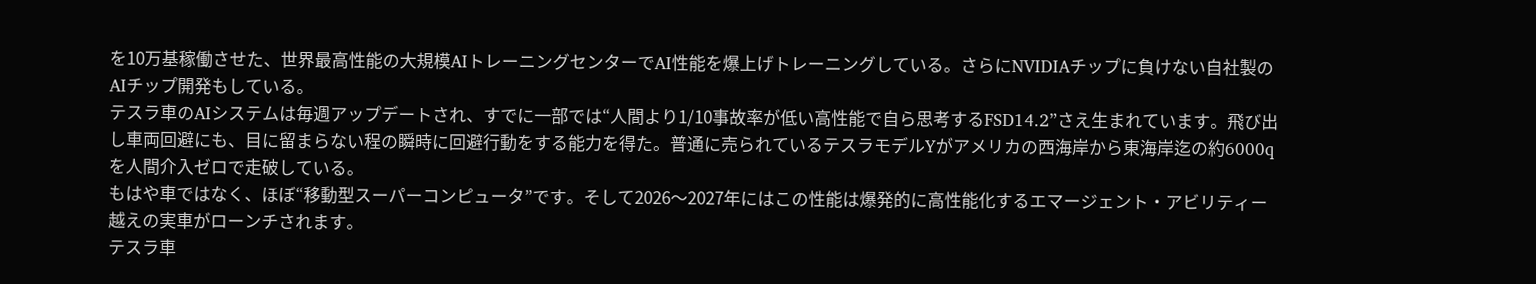を10万基稼働させた、世界最高性能の大規模AIトレーニングセンターでAI性能を爆上げトレーニングしている。さらにNVIDIAチップに負けない自社製のAIチップ開発もしている。
テスラ車のAIシステムは毎週アップデートされ、すでに一部では“人間より1/10事故率が低い高性能で自ら思考するFSD14.2”さえ生まれています。飛び出し車両回避にも、目に留まらない程の瞬時に回避行動をする能力を得た。普通に売られているテスラモデルYがアメリカの西海岸から東海岸迄の約6000qを人間介入ゼロで走破している。
もはや車ではなく、ほぼ“移動型スーパーコンピュータ”です。そして2026〜2027年にはこの性能は爆発的に高性能化するエマージェント・アビリティー越えの実車がローンチされます。
テスラ車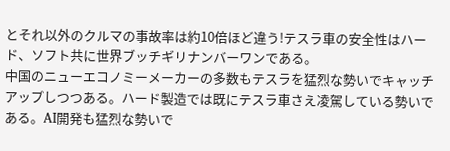とそれ以外のクルマの事故率は約10倍ほど違う!テスラ車の安全性はハード、ソフト共に世界ブッチギリナンバーワンである。
中国のニューエコノミーメーカーの多数もテスラを猛烈な勢いでキャッチアップしつつある。ハード製造では既にテスラ車さえ凌駕している勢いである。AI開発も猛烈な勢いで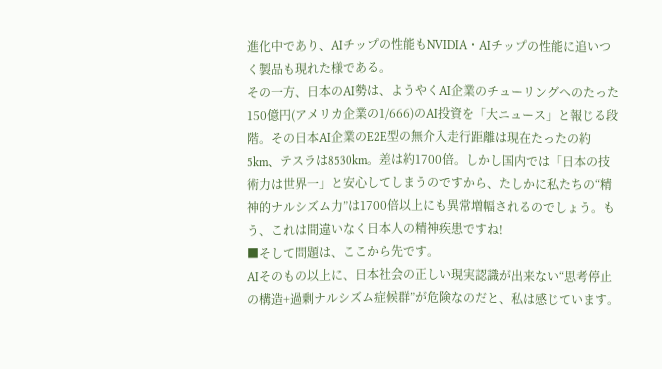進化中であり、AIチップの性能もNVIDIA・AIチップの性能に追いつく製品も現れた様である。
その一方、日本のAI勢は、ようやくAI企業のチューリングへのたった150億円(アメリカ企業の1/666)のAI投資を「大ニュース」と報じる段階。その日本AI企業のE2E型の無介入走行距離は現在たったの約5km、テスラは8530km。差は約1700倍。しかし国内では「日本の技術力は世界一」と安心してしまうのですから、たしかに私たちの“精神的ナルシズム力”は1700倍以上にも異常増幅されるのでしょう。もう、これは間違いなく日本人の精神疾患ですね!
■そして問題は、ここから先です。
AIそのもの以上に、日本社会の正しい現実認識が出来ない“思考停止の構造+過剰ナルシズム症候群”が危険なのだと、私は感じています。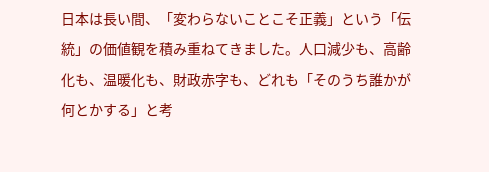日本は長い間、「変わらないことこそ正義」という「伝統」の価値観を積み重ねてきました。人口減少も、高齢化も、温暖化も、財政赤字も、どれも「そのうち誰かが何とかする」と考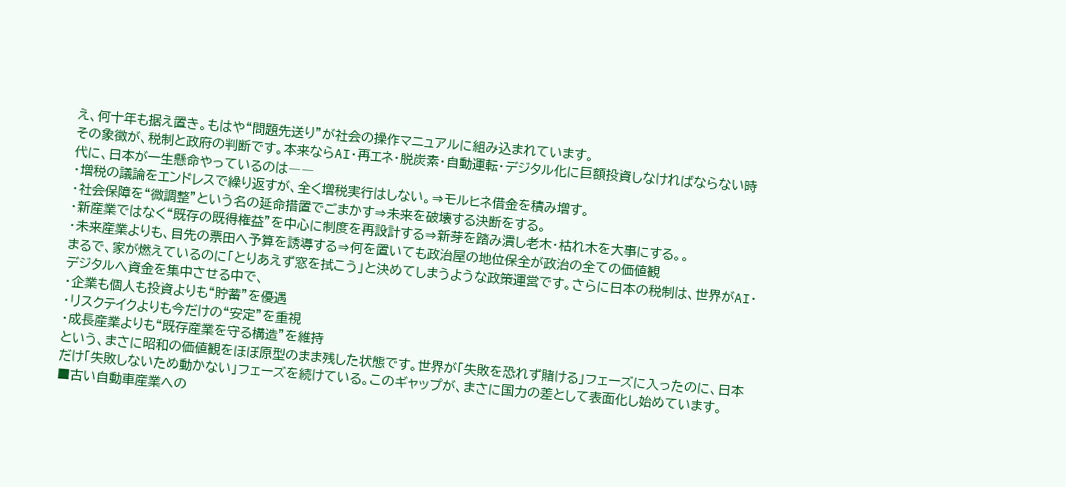え、何十年も据え置き。もはや“問題先送り”が社会の操作マニュアルに組み込まれています。
その象徴が、税制と政府の判断です。本来ならAI・再エネ・脱炭素・自動運転・デジタル化に巨額投資しなければならない時代に、日本が一生懸命やっているのは――
・増税の議論をエンドレスで繰り返すが、全く増税実行はしない。⇒モルヒネ借金を積み増す。
・社会保障を“微調整”という名の延命措置でごまかす⇒未来を破壊する決断をする。
・新産業ではなく“既存の既得権益”を中心に制度を再設計する⇒新芽を踏み潰し老木・枯れ木を大事にする。。
・未来産業よりも、目先の票田へ予算を誘導する⇒何を置いても政治屋の地位保全が政治の全ての価値観
まるで、家が燃えているのに「とりあえず窓を拭こう」と決めてしまうような政策運営です。さらに日本の税制は、世界がAI・デジタルへ資金を集中させる中で、
・企業も個人も投資よりも“貯蓄”を優遇
・リスクテイクよりも今だけの“安定”を重視
・成長産業よりも“既存産業を守る構造”を維持
という、まさに昭和の価値観をほぼ原型のまま残した状態です。世界が「失敗を恐れず賭ける」フェーズに入ったのに、日本だけ「失敗しないため動かない」フェーズを続けている。このギャップが、まさに国力の差として表面化し始めています。
■古い自動車産業への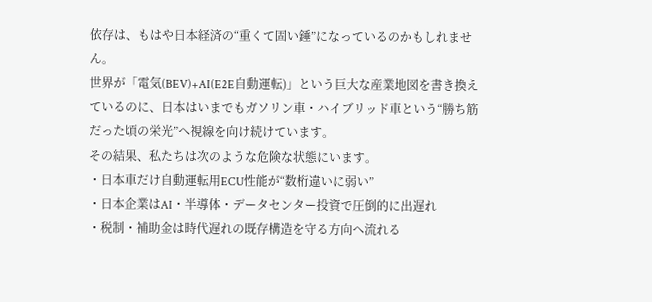依存は、もはや日本経済の“重くて固い錘”になっているのかもしれません。
世界が「電気(BEV)+AI(E2E自動運転)」という巨大な産業地図を書き換えているのに、日本はいまでもガソリン車・ハイブリッド車という“勝ち筋だった頃の栄光”へ視線を向け続けています。
その結果、私たちは次のような危険な状態にいます。
・日本車だけ自動運転用ECU性能が“数桁違いに弱い”
・日本企業はAI・半導体・データセンター投資で圧倒的に出遅れ
・税制・補助金は時代遅れの既存構造を守る方向へ流れる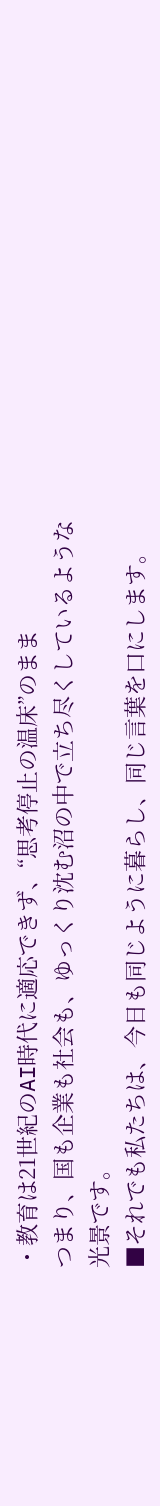・教育は21世紀のAI時代に適応できず、“思考停止の温床”のまま
つまり、国も企業も社会も、ゆっくり沈む沼の中で立ち尽くしているような光景です。
■それでも私たちは、今日も同じように暮らし、同じ言葉を口にします。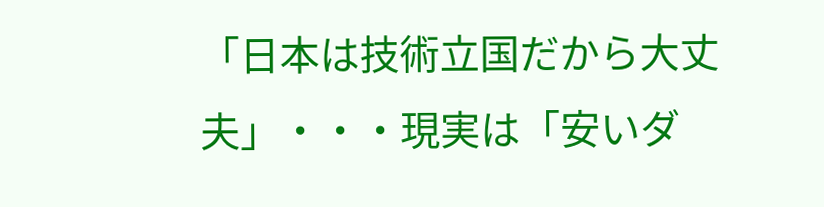「日本は技術立国だから大丈夫」・・・現実は「安いダ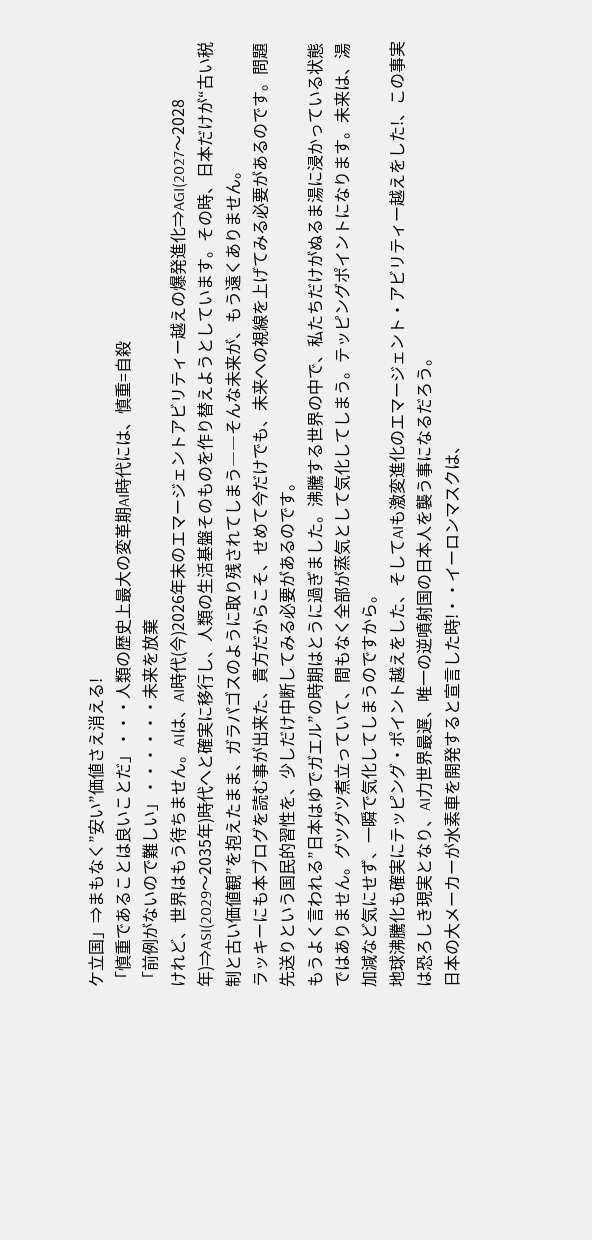ケ立国」⇒まもなく”安い”価値さえ消える!
「慎重であることは良いことだ」・・・人類の歴史上最大の変革期AI時代には、慎重=自殺
「前例がないので難しい」・・・・・・未来を放棄
けれど、世界はもう待ちません。AIは、AI時代(今)2026年末のエマージェントアビリティー越えの爆発進化⇒AGI(2027〜2028年)⇒ASI(2029〜2035年)時代へと確実に移行し、人類の生活基盤そのものを作り替えようとしています。その時、日本だけが“古い税制と古い価値観”を抱えたまま、ガラパゴスのように取り残されてしまう――そんな未来が、もう遠くありません。
ラッキーにも本ブログを読む事が出来た、貴方だからこそ、せめて今だけでも、未来への視線を上げてみる必要があるのです。問題先送りという国民的習性を、少しだけ中断してみる必要があるのです。
もうよく言われる”日本はゆでガエル”の時期はとうに過ぎました。沸騰する世界の中で、私たちだけがぬるま湯に浸かっている状態ではありません。グツグツ煮立っていて、間もなく全部が蒸気として気化してしまう。テッピングポイントになります。未来は、湯加減など気にせず、一瞬で気化してしまうのですから。
地球沸騰化も確実にテッピング・ポイント越えをした、そしてAIも激変進化のエマージェント・アビリティー越えをした!、この事実は恐ろしき現実となり、AI力世界最遅、唯一の逆噴射国の日本人を襲う事になるだろう。
日本の大メーカーが水素車を開発すると宣言した時!・・イーロンマスクは、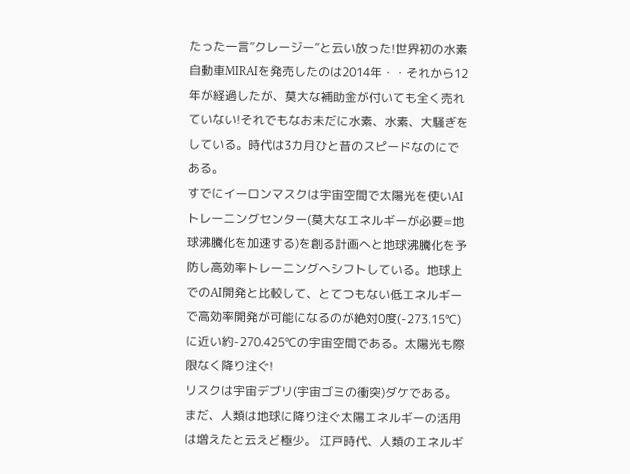たった一言”クレージー”と云い放った!世界初の水素自動車MIRAIを発売したのは2014年・・それから12年が経過したが、莫大な補助金が付いても全く売れていない!それでもなお未だに水素、水素、大騒ぎをしている。時代は3カ月ひと昔のスピードなのにである。
すでにイーロンマスクは宇宙空間で太陽光を使いAIトレーニングセンター(莫大なエネルギーが必要=地球沸騰化を加速する)を創る計画へと地球沸騰化を予防し高効率トレーニングへシフトしている。地球上でのAI開発と比較して、とてつもない低エネルギーで高効率開発が可能になるのが絶対0度(-273.15℃)に近い約-270.425℃の宇宙空間である。太陽光も際限なく降り注ぐ!
リスクは宇宙デブリ(宇宙ゴミの衝突)ダケである。
まだ、人類は地球に降り注ぐ太陽エネルギーの活用は増えたと云えど極少。 江戸時代、人類のエネルギ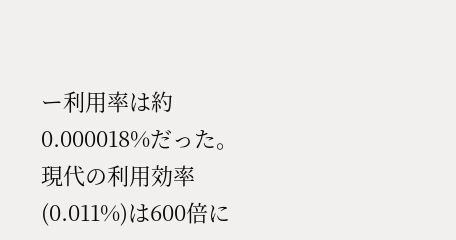ー利用率は約0.000018%だった。現代の利用効率(0.011%)は600倍に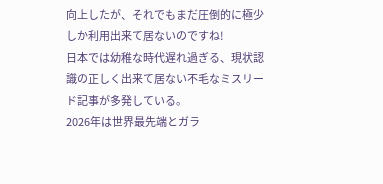向上したが、それでもまだ圧倒的に極少しか利用出来て居ないのですね!
日本では幼稚な時代遅れ過ぎる、現状認識の正しく出来て居ない不毛なミスリード記事が多発している。
2026年は世界最先端とガラ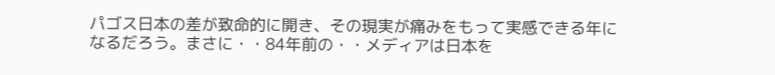パゴス日本の差が致命的に開き、その現実が痛みをもって実感できる年になるだろう。まさに・・84年前の・・メディアは日本を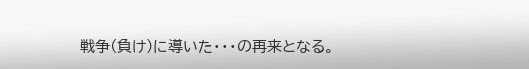戦争(負け)に導いた・・・の再来となる。